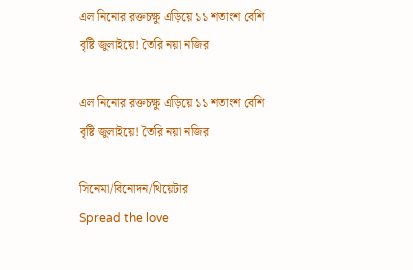এল নিনোর রক্তচক্ষু এড়িয়ে ১১ শতাংশ বেশি বৃষ্টি জুলাইয়ে! তৈরি নয়া নজির

এল নিনোর রক্তচক্ষু এড়িয়ে ১১ শতাংশ বেশি বৃষ্টি জুলাইয়ে! তৈরি নয়া নজির

সিনেমা/বিনোদন/থিয়েটার
Spread the love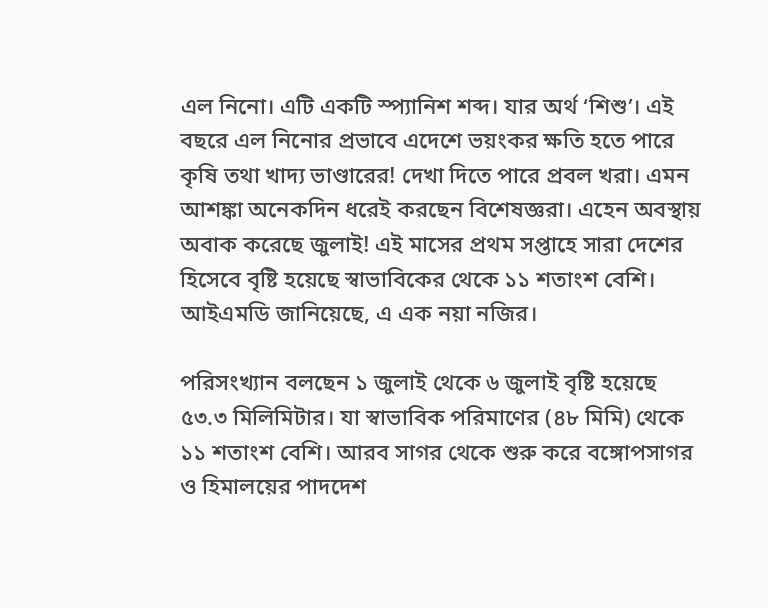এল নিনো। এটি একটি স্প্যানিশ শব্দ। যার অর্থ ‘শিশু’। এই বছরে এল নিনোর প্রভাবে এদেশে ভয়ংকর ক্ষতি হতে পারে কৃষি তথা খাদ্য ভাণ্ডারের! দেখা দিতে পারে প্রবল খরা। এমন আশঙ্কা অনেকদিন ধরেই করছেন বিশেষজ্ঞরা। এহেন অবস্থায় অবাক করেছে জুলাই! এই মাসের প্রথম সপ্তাহে সারা দেশের হিসেবে বৃষ্টি হয়েছে স্বাভাবিকের থেকে ১১ শতাংশ বেশি। আইএমডি জানিয়েছে, এ এক নয়া নজির।

পরিসংখ্যান বলছেন ১ জুলাই থেকে ৬ জুলাই বৃষ্টি হয়েছে ৫৩.৩ মিলিমিটার। যা স্বাভাবিক পরিমাণের (৪৮ মিমি) থেকে ১১ শতাংশ বেশি। আরব সাগর থেকে শুরু করে বঙ্গোপসাগর ও হিমালয়ের পাদদেশ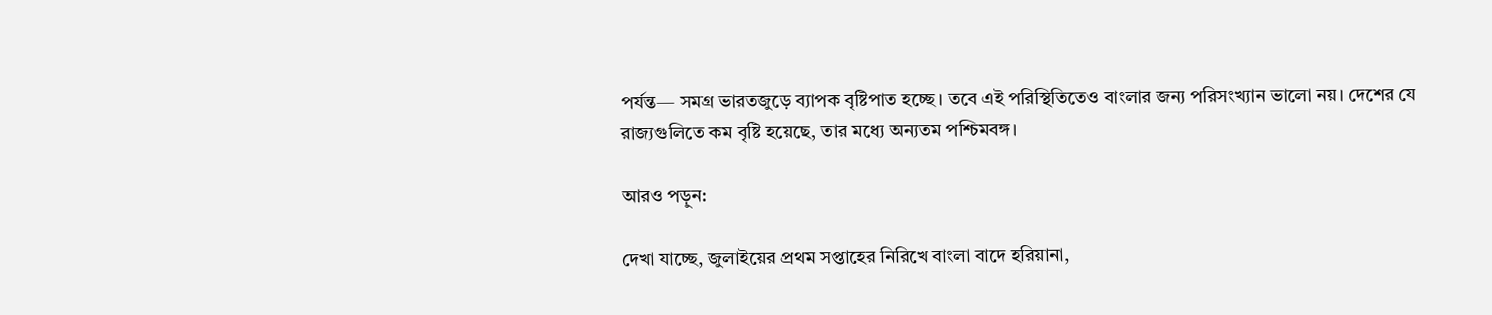পর্যন্ত— সমগ্র ভারতজুড়ে ব্যাপক বৃষ্টিপাত হচ্ছে। তবে এই পরিস্থিতিতেও বাংলার জন্য পরিসংখ্যান ভালো নয়। দেশের যে রাজ্যগুলিতে কম বৃষ্টি হয়েছে, তার মধ্যে অন্যতম পশ্চিমবঙ্গ।

আরও পড়ুন:

দেখা যাচ্ছে, জুলাইয়ের প্রথম সপ্তাহের নিরিখে বাংলা বাদে হরিয়ানা,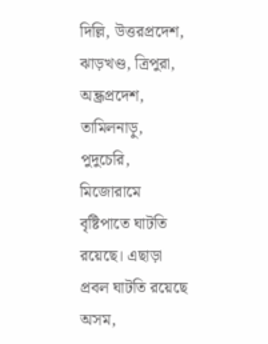দিল্লি, উত্তরপ্রদেশ, ঝাড়খণ্ড, ত্রিপুরা, অন্ধ্রপ্রদেশ, তামিলনাড়ু, পুদুচেরি, মিজোরামে বৃষ্টিপাতে ঘাটতি রয়েছে। এছাড়া প্রবল ঘাটতি রয়েছে অসম,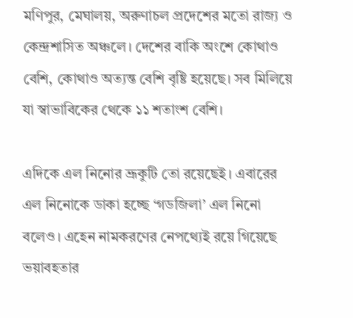মণিপুর, মেঘালয়, অরুণাচল প্রদেশের মতো রাজ্য ও কেন্দ্রশাসিত অঞ্চলে। দেশের বাকি অংশে কোথাও বেশি, কোথাও অত্যন্ত বেশি বৃষ্টি হয়েছে। সব মিলিয়ে যা স্বাভাবিকের থেকে ১১ শতাংশ বেশি।

এদিকে এল নিনোর ভ্রূকুটি তো রয়েছেই। এবারের এল নিনোকে ডাকা হচ্ছে ‘গডজিলা’ এল নিনো বলেও। এহেন নামকরণের নেপথ্যেই রয়ে গিয়েছে ভয়াবহতার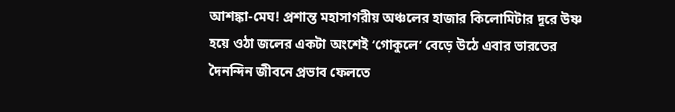আশঙ্কা-মেঘ! প্রশান্ত মহাসাগরীয় অঞ্চলের হাজার কিলোমিটার দূরে উষ্ণ হয়ে ওঠা জলের একটা অংশেই ‘গোকুলে’ বেড়ে উঠে এবার ভারতের দৈনন্দিন জীবনে প্রভাব ফেলতে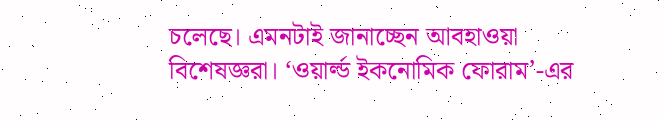চলেছে। এমনটাই জানাচ্ছেন আবহাওয়া বিশেষজ্ঞরা। ‘ওয়ার্ল্ড ইকনোমিক ফোরাম’-এর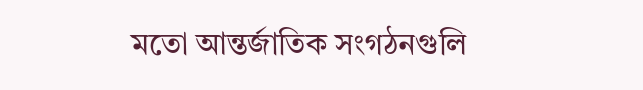মতো আন্তর্জাতিক সংগঠনগুলি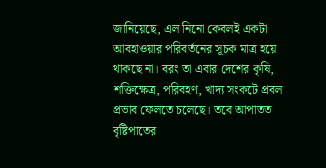জানিয়েছে, এল নিনো কেবলই একটা আবহাওয়ার পরিবর্তনের সূচক মাত্র হয়ে থাকছে না। বরং তা এবার দেশের কৃষি, শক্তিক্ষেত্র, পরিবহণ, খাদ্য সংকটে প্রবল প্রভাব ফেলতে চলেছে। তবে আপাতত বৃষ্টিপাতের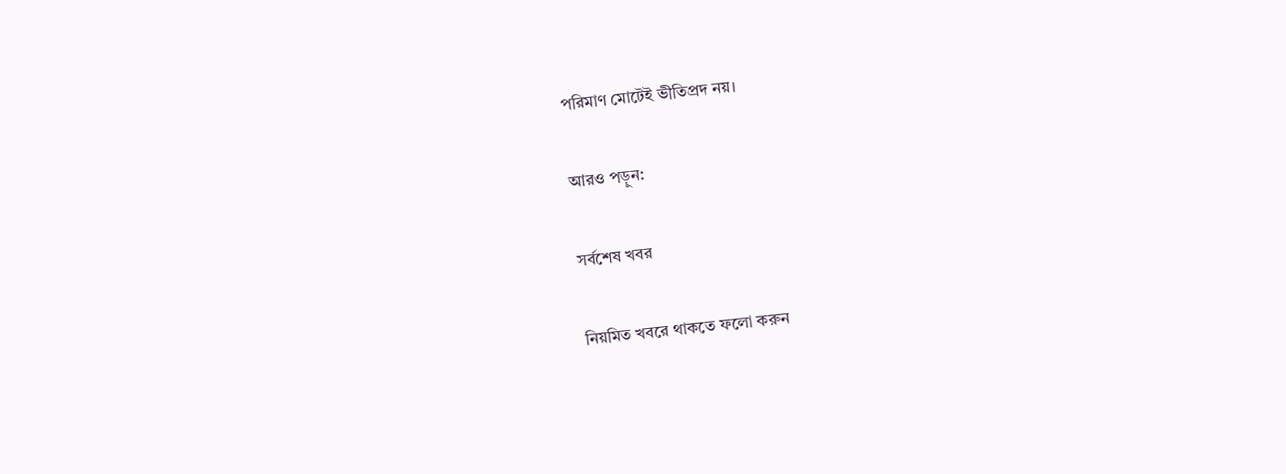পরিমাণ মোটেই ভীতিপ্রদ নয়।

আরও পড়ুন:

সর্বশেষ খবর

নিয়মিত খবরে থাকতে ফলো করুন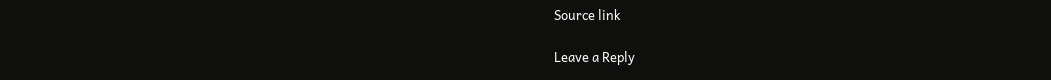Source link

Leave a Reply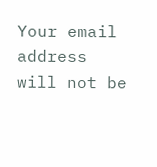Your email address will not be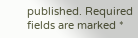published. Required fields are marked *